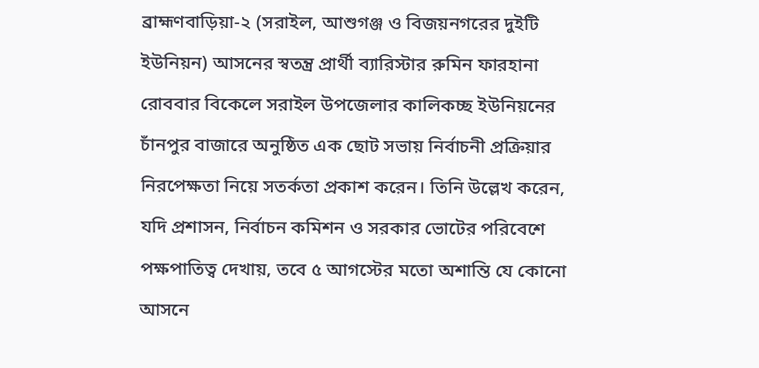ব্রাহ্মণবাড়িয়া-২ (সরাইল, আশুগঞ্জ ও বিজয়নগরের দুইটি ইউনিয়ন) আসনের স্বতন্ত্র প্রার্থী ব্যারিস্টার রুমিন ফারহানা রোববার বিকেলে সরাইল উপজেলার কালিকচ্ছ ইউনিয়নের চাঁনপুর বাজারে অনুষ্ঠিত এক ছোট সভায় নির্বাচনী প্রক্রিয়ার নিরপেক্ষতা নিয়ে সতর্কতা প্রকাশ করেন। তিনি উল্লেখ করেন, যদি প্রশাসন, নির্বাচন কমিশন ও সরকার ভোটের পরিবেশে পক্ষপাতিত্ব দেখায়, তবে ৫ আগস্টের মতো অশান্তি যে কোনো আসনে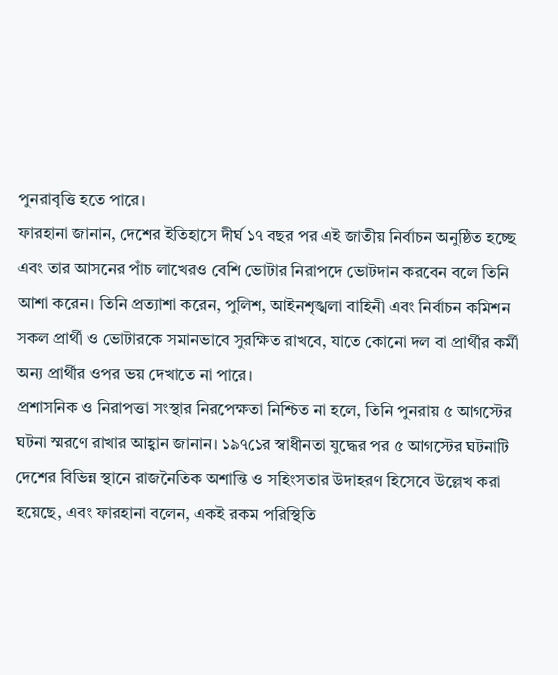পুনরাবৃত্তি হতে পারে।
ফারহানা জানান, দেশের ইতিহাসে দীর্ঘ ১৭ বছর পর এই জাতীয় নির্বাচন অনুষ্ঠিত হচ্ছে এবং তার আসনের পাঁচ লাখেরও বেশি ভোটার নিরাপদে ভোটদান করবেন বলে তিনি আশা করেন। তিনি প্রত্যাশা করেন, পুলিশ, আইনশৃঙ্খলা বাহিনী এবং নির্বাচন কমিশন সকল প্রার্থী ও ভোটারকে সমানভাবে সুরক্ষিত রাখবে, যাতে কোনো দল বা প্রার্থীর কর্মী অন্য প্রার্থীর ওপর ভয় দেখাতে না পারে।
প্রশাসনিক ও নিরাপত্তা সংস্থার নিরপেক্ষতা নিশ্চিত না হলে, তিনি পুনরায় ৫ আগস্টের ঘটনা স্মরণে রাখার আহ্বান জানান। ১৯৭১ের স্বাধীনতা যুদ্ধের পর ৫ আগস্টের ঘটনাটি দেশের বিভিন্ন স্থানে রাজনৈতিক অশান্তি ও সহিংসতার উদাহরণ হিসেবে উল্লেখ করা হয়েছে, এবং ফারহানা বলেন, একই রকম পরিস্থিতি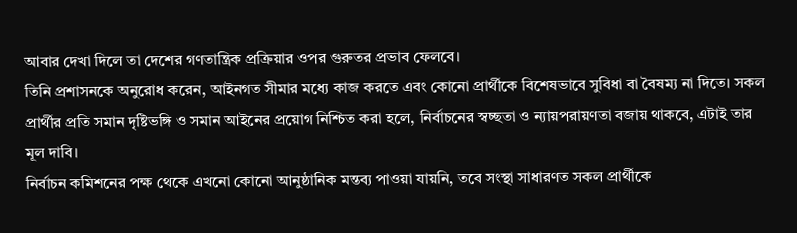আবার দেখা দিলে তা দেশের গণতান্ত্রিক প্রক্রিয়ার ওপর গুরুতর প্রভাব ফেলবে।
তিনি প্রশাসনকে অনুরোধ করেন, আইনগত সীমার মধ্যে কাজ করতে এবং কোনো প্রার্থীকে বিশেষভাবে সুবিধা বা বৈষম্য না দিতে। সকল প্রার্থীর প্রতি সমান দৃষ্টিভঙ্গি ও সমান আইনের প্রয়োগ নিশ্চিত করা হলে, নির্বাচনের স্বচ্ছতা ও ন্যায়পরায়ণতা বজায় থাকবে, এটাই তার মূল দাবি।
নির্বাচন কমিশনের পক্ষ থেকে এখনো কোনো আনুষ্ঠানিক মন্তব্য পাওয়া যায়নি, তবে সংস্থা সাধারণত সকল প্রার্থীকে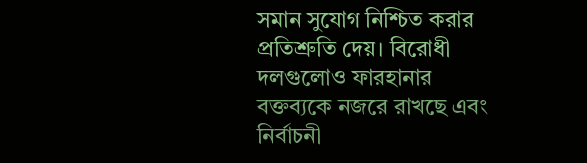সমান সুযোগ নিশ্চিত করার প্রতিশ্রুতি দেয়। বিরোধী দলগুলোও ফারহানার বক্তব্যকে নজরে রাখছে এবং নির্বাচনী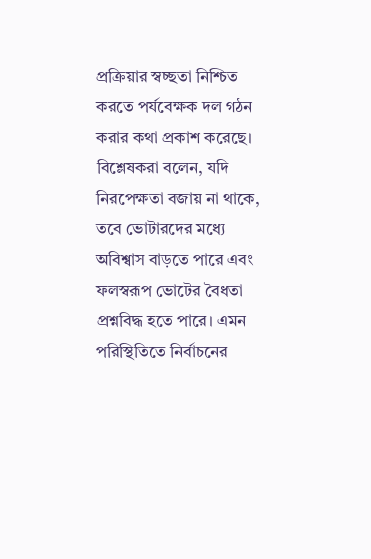প্রক্রিয়ার স্বচ্ছতা নিশ্চিত করতে পর্যবেক্ষক দল গঠন করার কথা প্রকাশ করেছে।
বিশ্লেষকরা বলেন, যদি নিরপেক্ষতা বজায় না থাকে, তবে ভোটারদের মধ্যে অবিশ্বাস বাড়তে পারে এবং ফলস্বরূপ ভোটের বৈধতা প্রশ্নবিদ্ধ হতে পারে। এমন পরিস্থিতিতে নির্বাচনের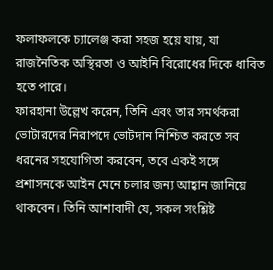ফলাফলকে চ্যালেঞ্জ করা সহজ হয়ে যায়, যা রাজনৈতিক অস্থিরতা ও আইনি বিরোধের দিকে ধাবিত হতে পারে।
ফারহানা উল্লেখ করেন, তিনি এবং তার সমর্থকরা ভোটারদের নিরাপদে ভোটদান নিশ্চিত করতে সব ধরনের সহযোগিতা করবেন, তবে একই সঙ্গে প্রশাসনকে আইন মেনে চলার জন্য আহ্বান জানিয়ে থাকবেন। তিনি আশাবাদী যে, সকল সংশ্লিষ্ট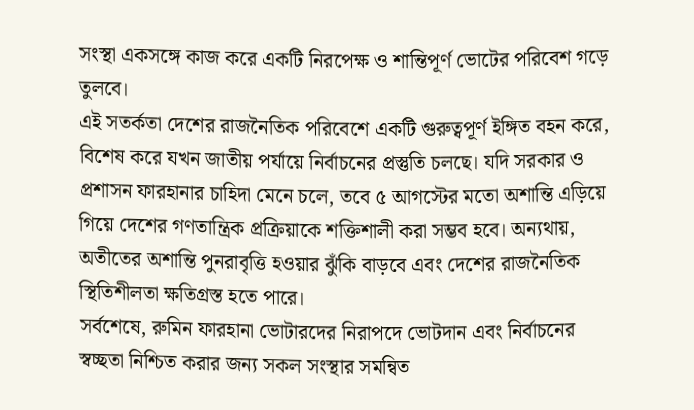সংস্থা একসঙ্গে কাজ করে একটি নিরপেক্ষ ও শান্তিপূর্ণ ভোটের পরিবেশ গড়ে তুলবে।
এই সতর্কতা দেশের রাজনৈতিক পরিবেশে একটি গুরুত্বপূর্ণ ইঙ্গিত বহন করে, বিশেষ করে যখন জাতীয় পর্যায়ে নির্বাচনের প্রস্তুতি চলছে। যদি সরকার ও প্রশাসন ফারহানার চাহিদা মেনে চলে, তবে ৫ আগস্টের মতো অশান্তি এড়িয়ে গিয়ে দেশের গণতান্ত্রিক প্রক্রিয়াকে শক্তিশালী করা সম্ভব হবে। অন্যথায়, অতীতের অশান্তি পুনরাবৃত্তি হওয়ার ঝুঁকি বাড়বে এবং দেশের রাজনৈতিক স্থিতিশীলতা ক্ষতিগ্রস্ত হতে পারে।
সর্বশেষে, রুমিন ফারহানা ভোটারদের নিরাপদে ভোটদান এবং নির্বাচনের স্বচ্ছতা নিশ্চিত করার জন্য সকল সংস্থার সমন্বিত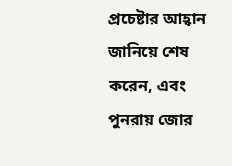প্রচেষ্টার আহ্বান জানিয়ে শেষ করেন, এবং পুনরায় জোর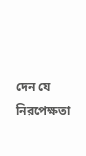দেন যে নিরপেক্ষতা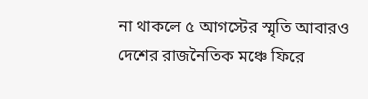না থাকলে ৫ আগস্টের স্মৃতি আবারও দেশের রাজনৈতিক মঞ্চে ফিরে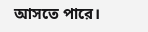আসতে পারে।